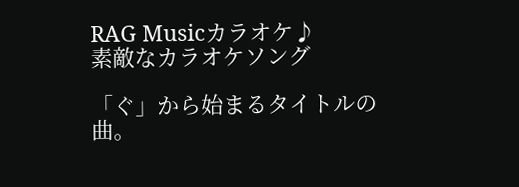RAG Musicカラオケ♪
素敵なカラオケソング

「ぐ」から始まるタイトルの曲。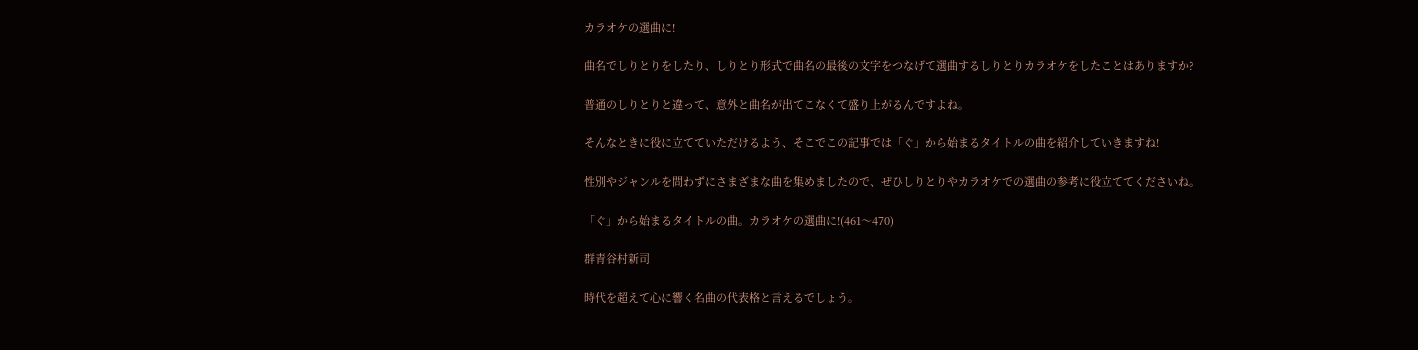カラオケの選曲に!

曲名でしりとりをしたり、しりとり形式で曲名の最後の文字をつなげて選曲するしりとりカラオケをしたことはありますか?

普通のしりとりと違って、意外と曲名が出てこなくて盛り上がるんですよね。

そんなときに役に立てていただけるよう、そこでこの記事では「ぐ」から始まるタイトルの曲を紹介していきますね!

性別やジャンルを問わずにさまざまな曲を集めましたので、ぜひしりとりやカラオケでの選曲の参考に役立ててくださいね。

「ぐ」から始まるタイトルの曲。カラオケの選曲に!(461〜470)

群青谷村新司

時代を超えて心に響く名曲の代表格と言えるでしょう。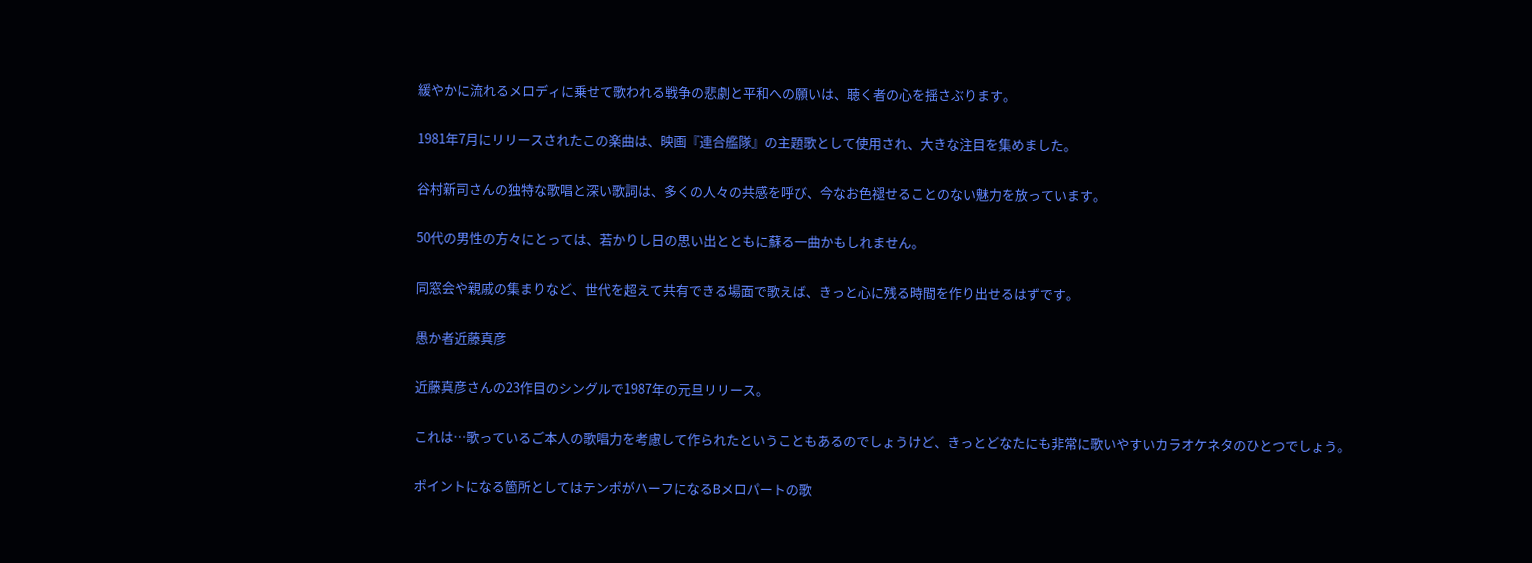緩やかに流れるメロディに乗せて歌われる戦争の悲劇と平和への願いは、聴く者の心を揺さぶります。

1981年7月にリリースされたこの楽曲は、映画『連合艦隊』の主題歌として使用され、大きな注目を集めました。

谷村新司さんの独特な歌唱と深い歌詞は、多くの人々の共感を呼び、今なお色褪せることのない魅力を放っています。

50代の男性の方々にとっては、若かりし日の思い出とともに蘇る一曲かもしれません。

同窓会や親戚の集まりなど、世代を超えて共有できる場面で歌えば、きっと心に残る時間を作り出せるはずです。

愚か者近藤真彦

近藤真彦さんの23作目のシングルで1987年の元旦リリース。

これは…歌っているご本人の歌唱力を考慮して作られたということもあるのでしょうけど、きっとどなたにも非常に歌いやすいカラオケネタのひとつでしょう。

ポイントになる箇所としてはテンポがハーフになるBメロパートの歌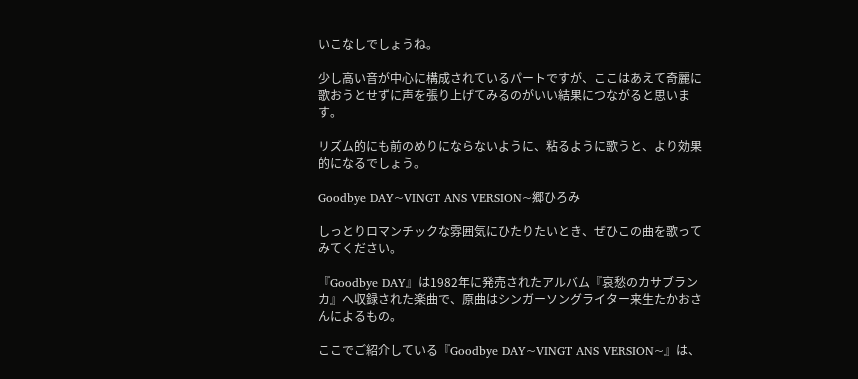いこなしでしょうね。

少し高い音が中心に構成されているパートですが、ここはあえて奇麗に歌おうとせずに声を張り上げてみるのがいい結果につながると思います。

リズム的にも前のめりにならないように、粘るように歌うと、より効果的になるでしょう。

Goodbye DAY~VINGT ANS VERSION~郷ひろみ

しっとりロマンチックな雰囲気にひたりたいとき、ぜひこの曲を歌ってみてください。

『Goodbye DAY』は1982年に発売されたアルバム『哀愁のカサブランカ』へ収録された楽曲で、原曲はシンガーソングライター来生たかおさんによるもの。

ここでご紹介している『Goodbye DAY~VINGT ANS VERSION~』は、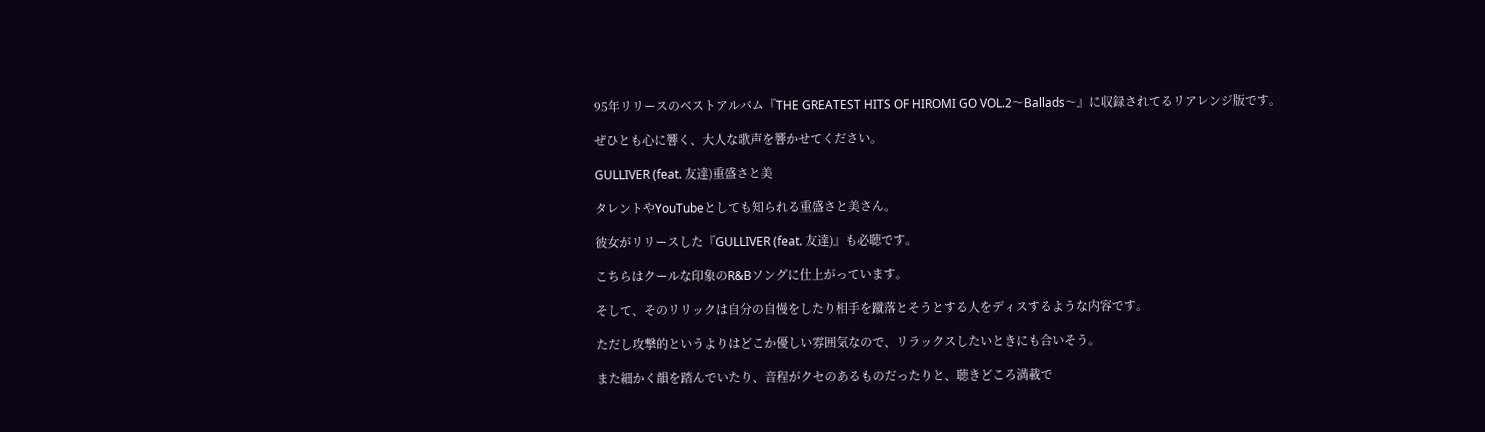95年リリースのベストアルバム『THE GREATEST HITS OF HIROMI GO VOL.2〜Ballads〜』に収録されてるリアレンジ版です。

ぜひとも心に響く、大人な歌声を響かせてください。

GULLIVER (feat. 友達)重盛さと美

タレントやYouTubeとしても知られる重盛さと美さん。

彼女がリリースした『GULLIVER (feat. 友達)』も必聴です。

こちらはクールな印象のR&Bソングに仕上がっています。

そして、そのリリックは自分の自慢をしたり相手を蹴落とそうとする人をディスするような内容です。

ただし攻撃的というよりはどこか優しい雰囲気なので、リラックスしたいときにも合いそう。

また細かく韻を踏んでいたり、音程がクセのあるものだったりと、聴きどころ満載で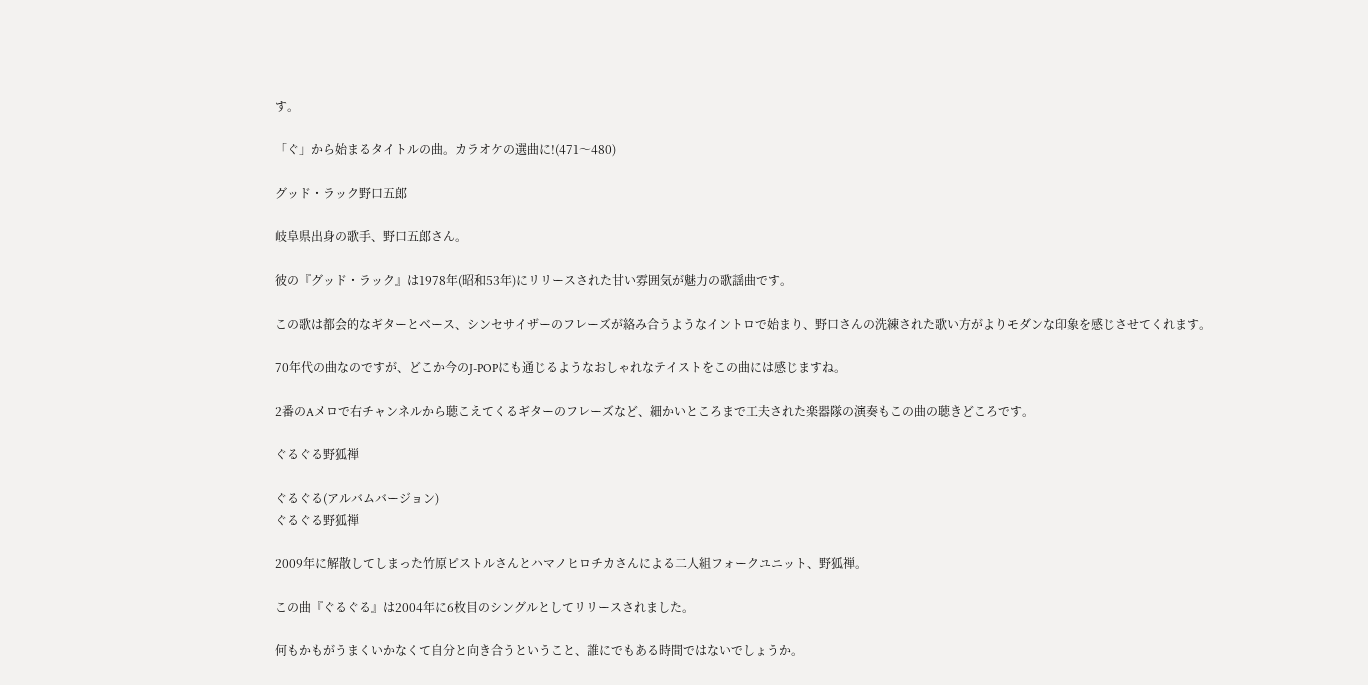す。

「ぐ」から始まるタイトルの曲。カラオケの選曲に!(471〜480)

グッド・ラック野口五郎

岐阜県出身の歌手、野口五郎さん。

彼の『グッド・ラック』は1978年(昭和53年)にリリースされた甘い雰囲気が魅力の歌謡曲です。

この歌は都会的なギターとベース、シンセサイザーのフレーズが絡み合うようなイントロで始まり、野口さんの洗練された歌い方がよりモダンな印象を感じさせてくれます。

70年代の曲なのですが、どこか今のJ-POPにも通じるようなおしゃれなテイストをこの曲には感じますね。

2番のAメロで右チャンネルから聴こえてくるギターのフレーズなど、細かいところまで工夫された楽器隊の演奏もこの曲の聴きどころです。

ぐるぐる野狐禅

ぐるぐる(アルバムバージョン)
ぐるぐる野狐禅

2009年に解散してしまった竹原ピストルさんとハマノヒロチカさんによる二人組フォークユニット、野狐禅。

この曲『ぐるぐる』は2004年に6枚目のシングルとしてリリースされました。

何もかもがうまくいかなくて自分と向き合うということ、誰にでもある時間ではないでしょうか。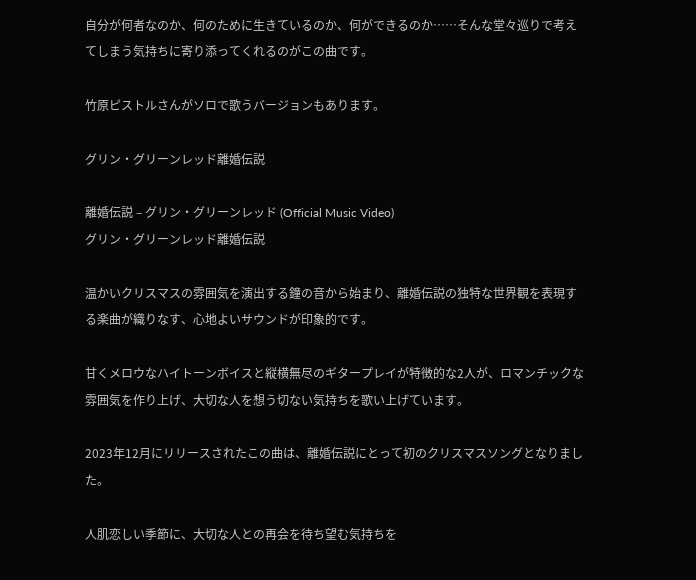自分が何者なのか、何のために生きているのか、何ができるのか……そんな堂々巡りで考えてしまう気持ちに寄り添ってくれるのがこの曲です。

竹原ピストルさんがソロで歌うバージョンもあります。

グリン・グリーンレッド離婚伝説

離婚伝説 – グリン・グリーンレッド (Official Music Video)
グリン・グリーンレッド離婚伝説

温かいクリスマスの雰囲気を演出する鐘の音から始まり、離婚伝説の独特な世界観を表現する楽曲が織りなす、心地よいサウンドが印象的です。

甘くメロウなハイトーンボイスと縦横無尽のギタープレイが特徴的な2人が、ロマンチックな雰囲気を作り上げ、大切な人を想う切ない気持ちを歌い上げています。

2023年12月にリリースされたこの曲は、離婚伝説にとって初のクリスマスソングとなりました。

人肌恋しい季節に、大切な人との再会を待ち望む気持ちを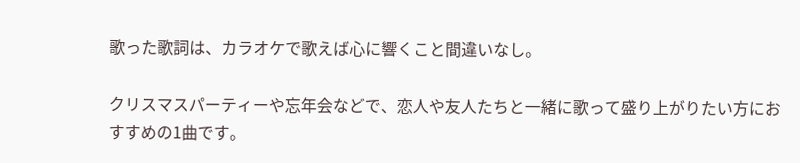歌った歌詞は、カラオケで歌えば心に響くこと間違いなし。

クリスマスパーティーや忘年会などで、恋人や友人たちと一緒に歌って盛り上がりたい方におすすめの1曲です。